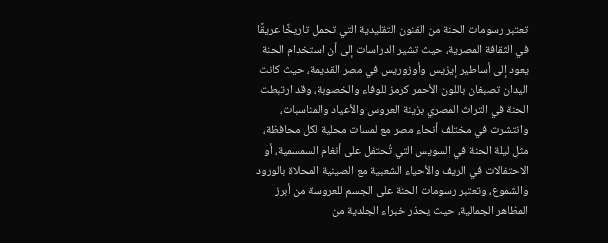تعتبر رسومات الحنة من الفنون التقليدية التي تحمل تاريخًا عريقًا في الثقافة المصرية، حيث تشير الدراسات إلى أن استخدام الحنة يعود إلى أساطير إيزيس وأوزوريس في مصر القديمة، حيث كانت اليدان تصبغان باللون الأحمر كرمز للوفاء والخصوبة، وقد ارتبطت الحنة في التراث المصري بزينة العروس والأعياد والمناسبات، وانتشرت في مختلف أنحاء مصر مع لمسات محلية لكل محافظة، مثل ليلة الحنة في السويس التي تُحتفل على أنغام السمسمية، أو الاحتفالات في الريف والأحياء الشعبية مع الصينية المحلاة بالورود والشموع، وتعتبر رسومات الحنة على الجسم للعروسة من أبرز المظاهر الجمالية، حيث يحذر خبراء الجلدية من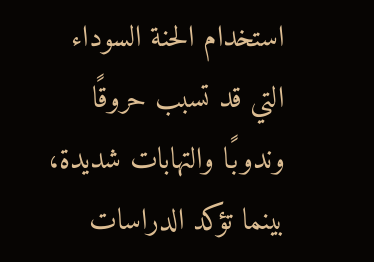استخدام الحنة السوداء التي قد تسبب حروقًا وندوبًا والتهابات شديدة، بينما تؤكد الدراسات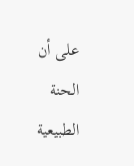على أن الحنة الطبيعية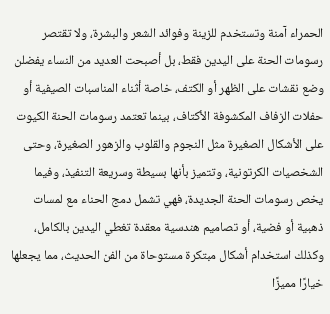الحمراء آمنة وتستخدم للزينة وفوائد الشعر والبشرة، ولا تقتصر رسومات الحنة على اليدين فقط، بل أصبحت العديد من النساء يفضلن وضع نقشات على الظهر أو الكتف، خاصة أثناء المناسبات الصيفية أو حفلات الزفاف المكشوفة الأكتاف، بينما تعتمد رسومات الحنة الكيوت على الأشكال الصغيرة مثل النجوم والقلوب والزهور الصغيرة، وحتى الشخصيات الكرتونية، وتتميز بأنها بسيطة وسريعة التنفيذ، وفيما يخص رسومات الحنة الجديدة، فهي تشمل دمج الحناء مع لمسات ذهبية أو فضية، أو تصاميم هندسية معقدة تغطي اليدين بالكامل، وكذلك استخدام أشكال مبتكرة مستوحاة من الفن الحديث، مما يجعلها خيارًا مميزًا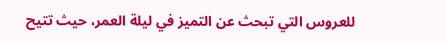للعروس التي تبحث عن التميز في ليلة العمر، حيث تتيح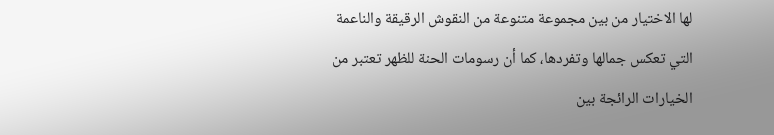لها الاختيار من بين مجموعة متنوعة من النقوش الرقيقة والناعمة التي تعكس جمالها وتفردها، كما أن رسومات الحنة للظهر تعتبر من الخيارات الرائجة بين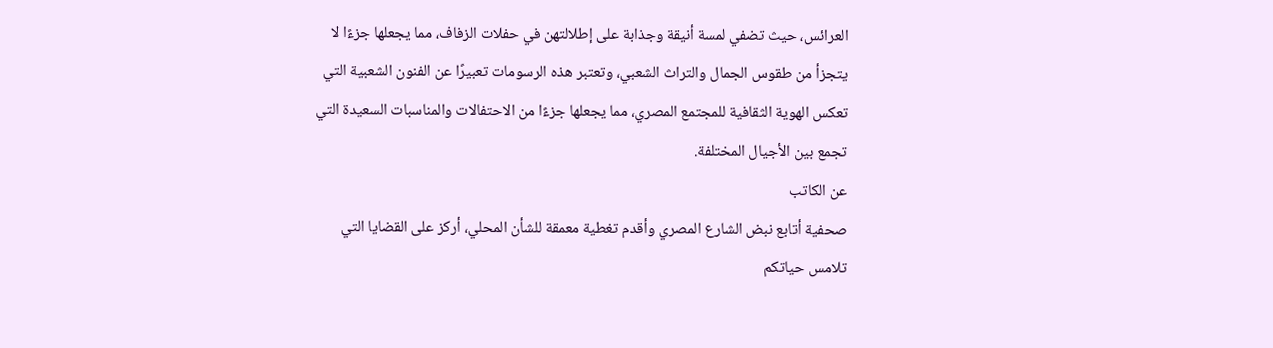العرائس، حيث تضفي لمسة أنيقة وجذابة على إطلالتهن في حفلات الزفاف، مما يجعلها جزءًا لا يتجزأ من طقوس الجمال والتراث الشعبي، وتعتبر هذه الرسومات تعبيرًا عن الفنون الشعبية التي تعكس الهوية الثقافية للمجتمع المصري، مما يجعلها جزءًا من الاحتفالات والمناسبات السعيدة التي تجمع بين الأجيال المختلفة.
عن الكاتب
صحفية أتابع نبض الشارع المصري وأقدم تغطية معمقة للشأن المحلي، أركز على القضايا التي تلامس حياتكم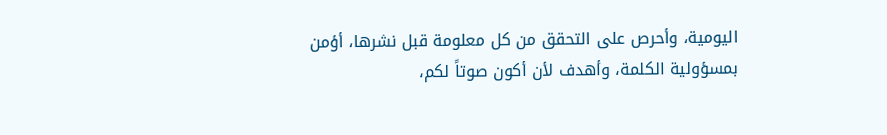اليومية، وأحرص على التحقق من كل معلومة قبل نشرها، أؤمن بمسؤولية الكلمة، وأهدف لأن أكون صوتاً لكم،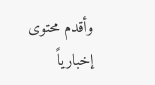وأقدم محتوى إخبارياً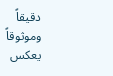دقيقاً وموثوقاً يعكس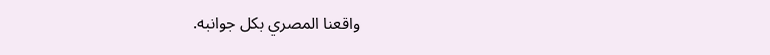واقعنا المصري بكل جوانبه.